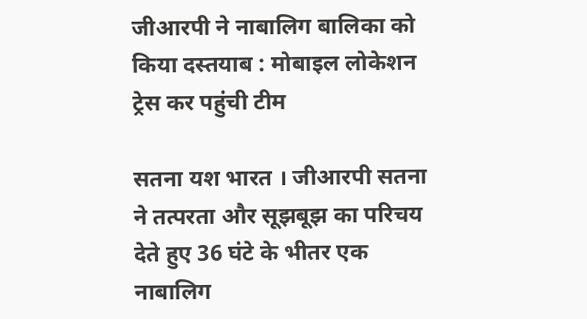जीआरपी ने नाबालिग बालिका को किया दस्तयाब : मोबाइल लोकेशन ट्रेस कर पहुंची टीम

सतना यश भारत । जीआरपी सतना ने तत्परता और सूझबूझ का परिचय देते हुए 36 घंटे के भीतर एक नाबालिग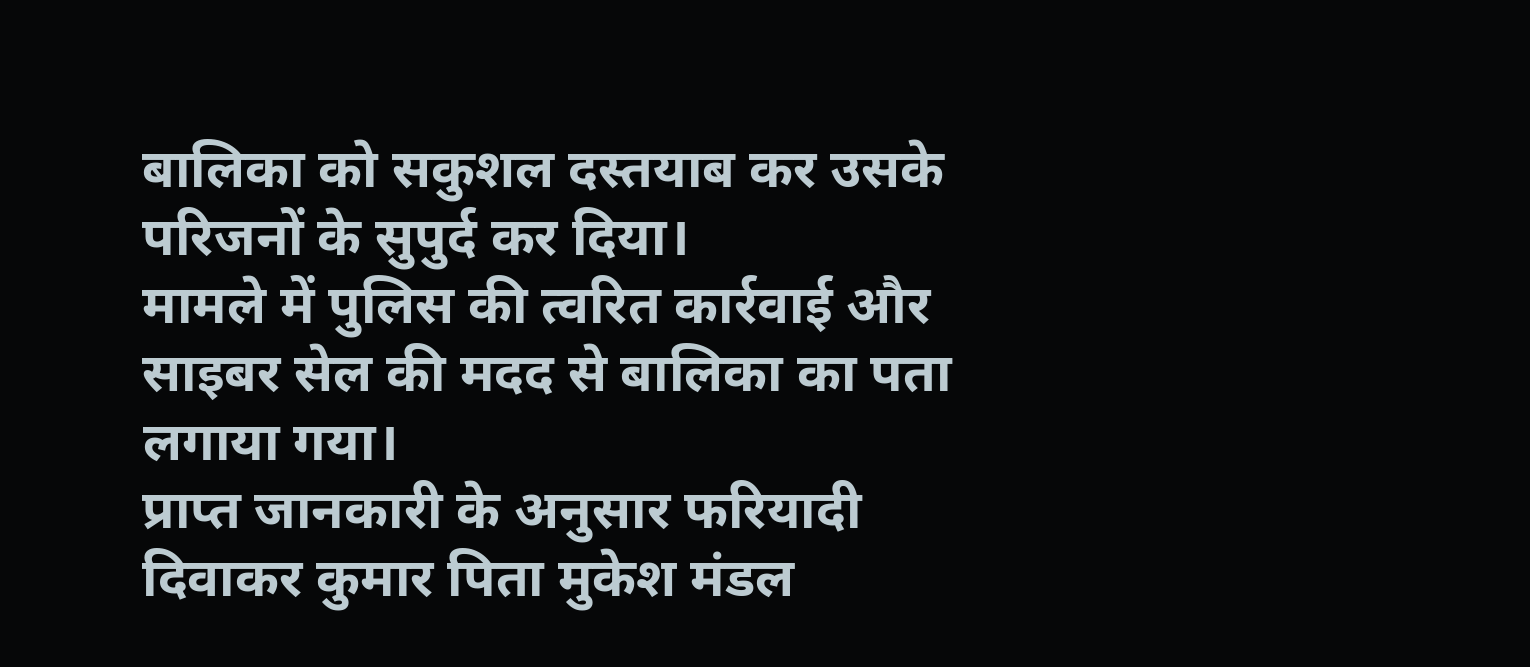बालिका को सकुशल दस्तयाब कर उसके परिजनों के सुपुर्द कर दिया।
मामले में पुलिस की त्वरित कार्रवाई और साइबर सेल की मदद से बालिका का पता लगाया गया।
प्राप्त जानकारी के अनुसार फरियादी दिवाकर कुमार पिता मुकेश मंडल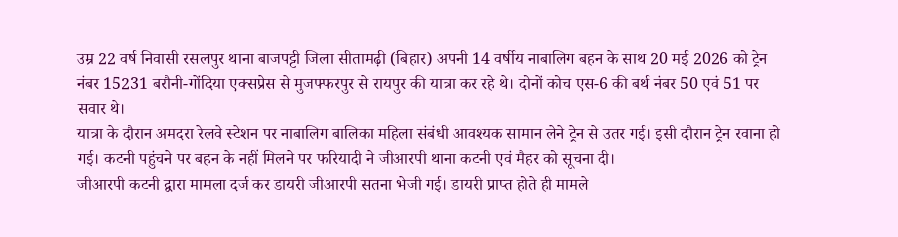उम्र 22 वर्ष निवासी रसलपुर थाना बाजपट्टी जिला सीतामढ़ी (बिहार) अपनी 14 वर्षीय नाबालिग बहन के साथ 20 मई 2026 को ट्रेन नंबर 15231 बरौनी-गोंदिया एक्सप्रेस से मुजफ्फरपुर से रायपुर की यात्रा कर रहे थे। दोनों कोच एस-6 की बर्थ नंबर 50 एवं 51 पर सवार थे।
यात्रा के दौरान अमदरा रेलवे स्टेशन पर नाबालिग बालिका महिला संबंधी आवश्यक सामान लेने ट्रेन से उतर गई। इसी दौरान ट्रेन रवाना हो गई। कटनी पहुंचने पर बहन के नहीं मिलने पर फरियादी ने जीआरपी थाना कटनी एवं मैहर को सूचना दी।
जीआरपी कटनी द्वारा मामला दर्ज कर डायरी जीआरपी सतना भेजी गई। डायरी प्राप्त होते ही मामले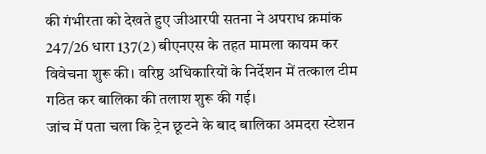की गंभीरता को देखते हुए जीआरपी सतना ने अपराध क्रमांक 247/26 धारा 137(2) बीएनएस के तहत मामला कायम कर विवेचना शुरू की। वरिष्ठ अधिकारियों के निर्देशन में तत्काल टीम गठित कर बालिका की तलाश शुरू की गई।
जांच में पता चला कि ट्रेन छूटने के बाद बालिका अमदरा स्टेशन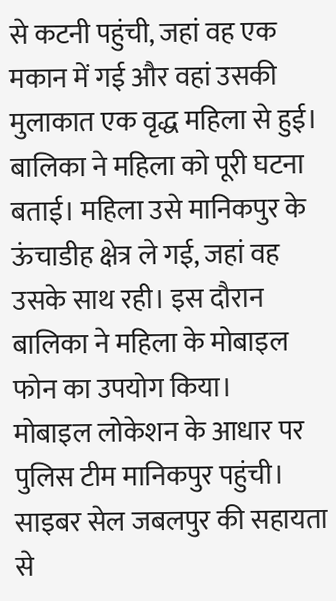से कटनी पहुंची, जहां वह एक मकान में गई और वहां उसकी मुलाकात एक वृद्ध महिला से हुई। बालिका ने महिला को पूरी घटना बताई। महिला उसे मानिकपुर के ऊंचाडीह क्षेत्र ले गई, जहां वह उसके साथ रही। इस दौरान बालिका ने महिला के मोबाइल फोन का उपयोग किया।
मोबाइल लोकेशन के आधार पर पुलिस टीम मानिकपुर पहुंची। साइबर सेल जबलपुर की सहायता से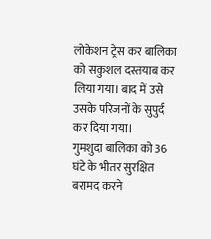लोकेशन ट्रेस कर बालिका को सकुशल दस्तयाब कर लिया गया। बाद में उसे उसके परिजनों के सुपुर्द कर दिया गया।
गुमशुदा बालिका को 36 घंटे के भीतर सुरक्षित बरामद करने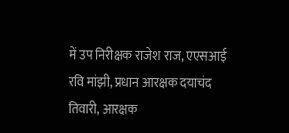में उप निरीक्षक राजेश राज, एएसआई रवि मांझी, प्रधान आरक्षक दयाचंद तिवारी, आरक्षक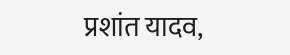प्रशांत यादव,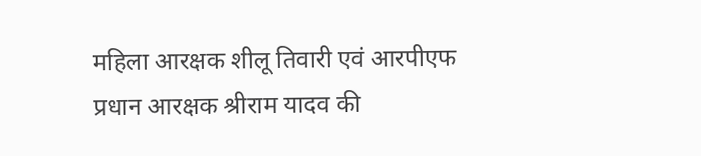महिला आरक्षक शीलू तिवारी एवं आरपीएफ प्रधान आरक्षक श्रीराम यादव की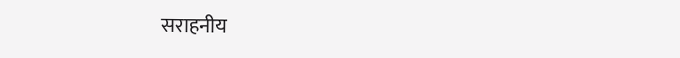सराहनीय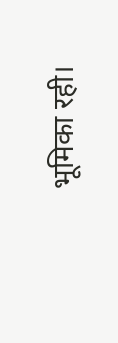भूमिका रही।